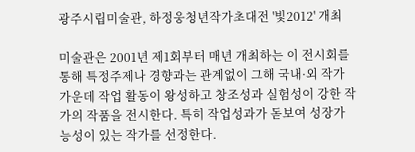광주시립미술관, 하정웅청년작가초대전 '빛2012' 개최

미술관은 2001년 제1회부터 매년 개최하는 이 전시회를 통해 특정주제나 경향과는 관계없이 그해 국내·외 작가 가운데 작업 활동이 왕성하고 창조성과 실험성이 강한 작가의 작품을 전시한다. 특히 작업성과가 돋보여 성장가능성이 있는 작가를 선정한다.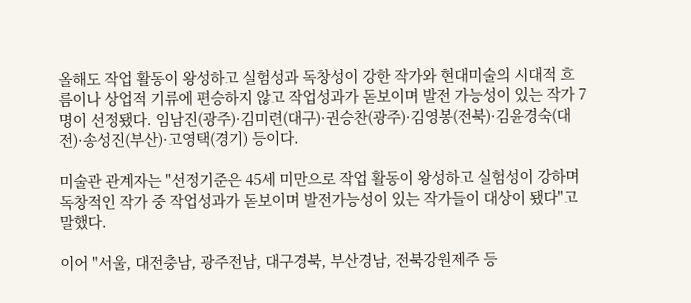올해도 작업 활동이 왕성하고 실험성과 독창성이 강한 작가와 현대미술의 시대적 흐름이나 상업적 기류에 편승하지 않고 작업성과가 돋보이며 발전 가능성이 있는 작가 7명이 선정됐다. 임남진(광주)·김미련(대구)·권승찬(광주)·김영봉(전북)·김윤경숙(대전)·송성진(부산)·고영택(경기) 등이다.

미술관 관계자는 "선정기준은 45세 미만으로 작업 활동이 왕성하고 실험성이 강하며 독창적인 작가 중 작업성과가 돋보이며 발전가능성이 있는 작가들이 대상이 됐다"고 말했다.

이어 "서울, 대전충남, 광주전남, 대구경북, 부산경남, 전북강원제주 등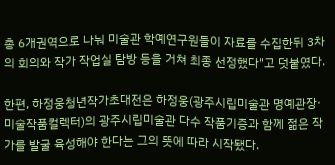총 6개권역으로 나눠 미술관 학예연구원들이 자료를 수집한뒤 3차의 회의와 작가 작업실 탐방 등을 거쳐 최종 선정했다"고 덧붙였다.

한편, 하정웅청년작가초대전은 하정웅(광주시립미술관 명예관장· 미술작품컬렉터)의 광주시립미술관 다수 작품기증과 함께 젊은 작가를 발굴 육성해야 한다는 그의 뜻에 따라 시작됐다.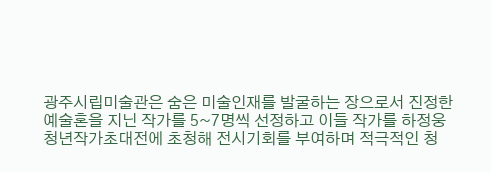광주시립미술관은 숨은 미술인재를 발굴하는 장으로서 진정한 예술혼을 지닌 작가를 5~7명씩 선정하고 이들 작가를 하정웅청년작가초대전에 초청해 전시기회를 부여하며 적극적인 청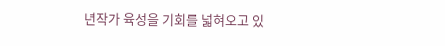년작가 육성을 기회를 넓혀오고 있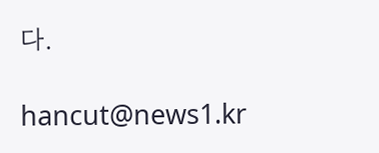다.

hancut@news1.kr